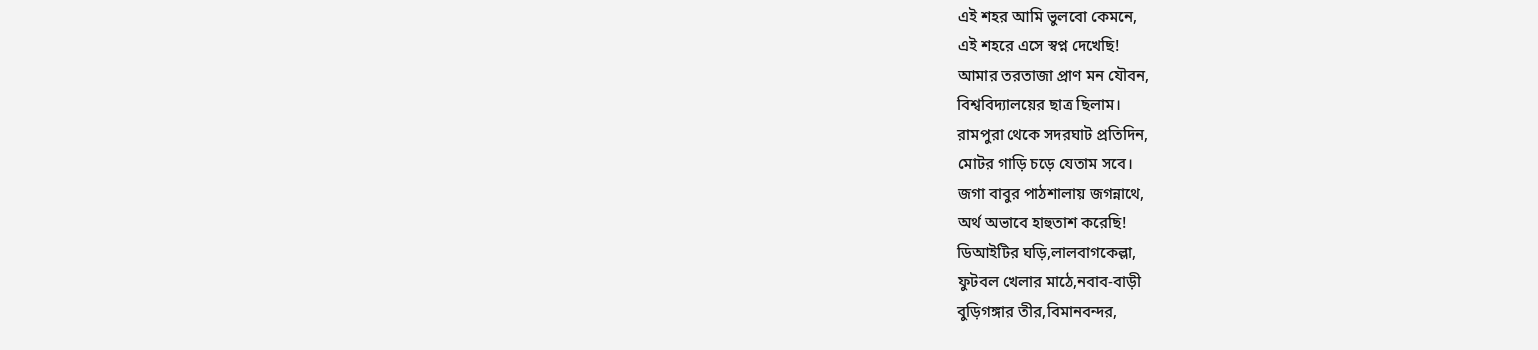এই শহর আমি ভুলবো কেমনে,
এই শহরে এসে স্বপ্ন দেখেছি!
আমার তরতাজা প্রাণ মন যৌবন,
বিশ্ববিদ্যালয়ের ছাত্র ছিলাম।
রামপুরা থেকে সদরঘাট প্রতিদিন,
মোটর গাড়ি চড়ে যেতাম সবে।
জগা বাবুর পাঠশালায় জগন্নাথে,
অর্থ অভাবে হাহুতাশ করেছি!
ডিআইটির ঘড়ি,লালবাগকেল্লা,
ফুটবল খেলার মাঠে,নবাব-বাড়ী
বুড়িগঙ্গার তীর,বিমানবন্দর,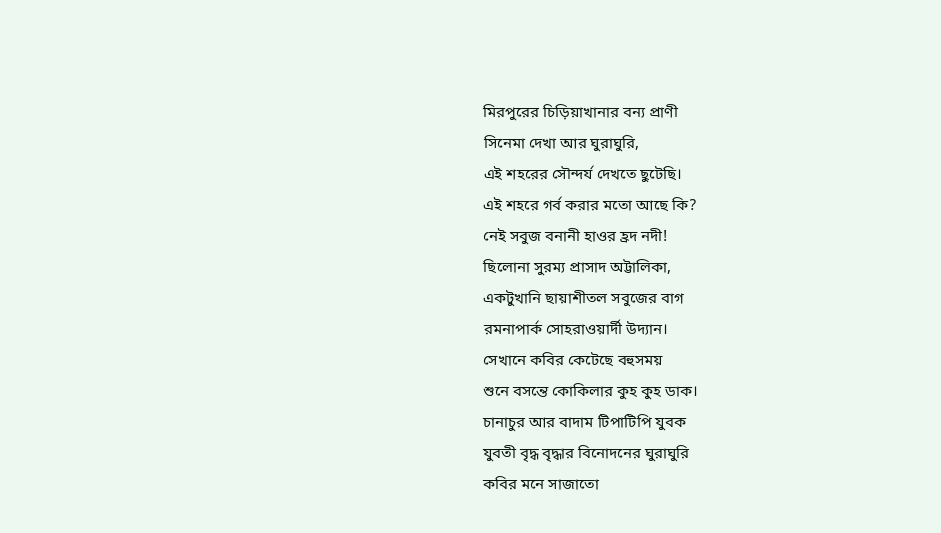মিরপুরের চিড়িয়াখানার বন্য প্রাণী
সিনেমা দেখা আর ঘুরাঘুরি,
এই শহরের সৌন্দর্য দেখতে ছুটেছি।
এই শহরে গর্ব করার মতো আছে কি?
নেই সবুজ বনানী হাওর হ্রদ নদী!
ছিলোনা সুরম্য প্রাসাদ অট্টালিকা,
একটুখানি ছায়াশীতল সবুজের বাগ
রমনাপার্ক সোহরাওয়ার্দী উদ্যান।
সেখানে কবির কেটেছে বহুসময়
শুনে বসন্তে কোকিলার কুহ কুহ ডাক।
চানাচুর আর বাদাম টিপাটিপি যুবক
যুবতী বৃদ্ধ বৃদ্ধার বিনোদনের ঘুরাঘুরি
কবির মনে সাজাতো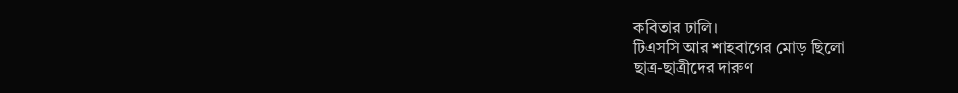কবিতার ঢালি।
টিএসসি আর শাহবাগের মোড় ছিলো
ছাত্র-ছাত্রীদের দারুণ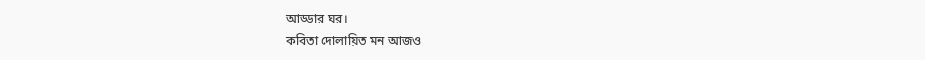আড্ডার ঘর।
কবিতা দোলায়িত মন আজও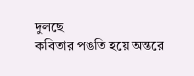দুলছে
কবিতার পঙতি হয়ে অন্তরে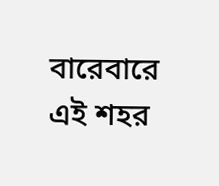বারেবারে
এই শহর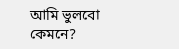আমি ভুলবো কেমনে?